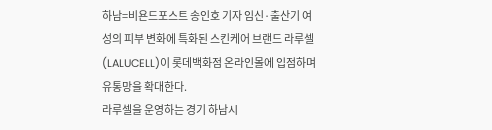하남=비욘드포스트 송인호 기자 임신·출산기 여성의 피부 변화에 특화된 스킨케어 브랜드 라루셀(LALUCELL)이 롯데백화점 온라인몰에 입점하며 유통망을 확대한다.
라루셀을 운영하는 경기 하남시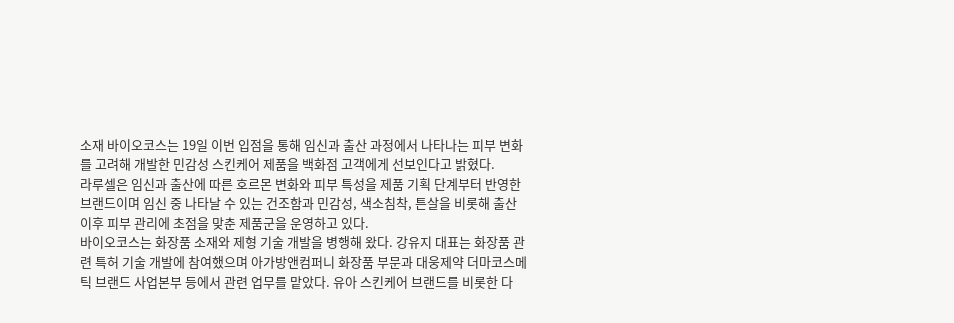소재 바이오코스는 19일 이번 입점을 통해 임신과 출산 과정에서 나타나는 피부 변화를 고려해 개발한 민감성 스킨케어 제품을 백화점 고객에게 선보인다고 밝혔다.
라루셀은 임신과 출산에 따른 호르몬 변화와 피부 특성을 제품 기획 단계부터 반영한 브랜드이며 임신 중 나타날 수 있는 건조함과 민감성, 색소침착, 튼살을 비롯해 출산 이후 피부 관리에 초점을 맞춘 제품군을 운영하고 있다.
바이오코스는 화장품 소재와 제형 기술 개발을 병행해 왔다. 강유지 대표는 화장품 관련 특허 기술 개발에 참여했으며 아가방앤컴퍼니 화장품 부문과 대웅제약 더마코스메틱 브랜드 사업본부 등에서 관련 업무를 맡았다. 유아 스킨케어 브랜드를 비롯한 다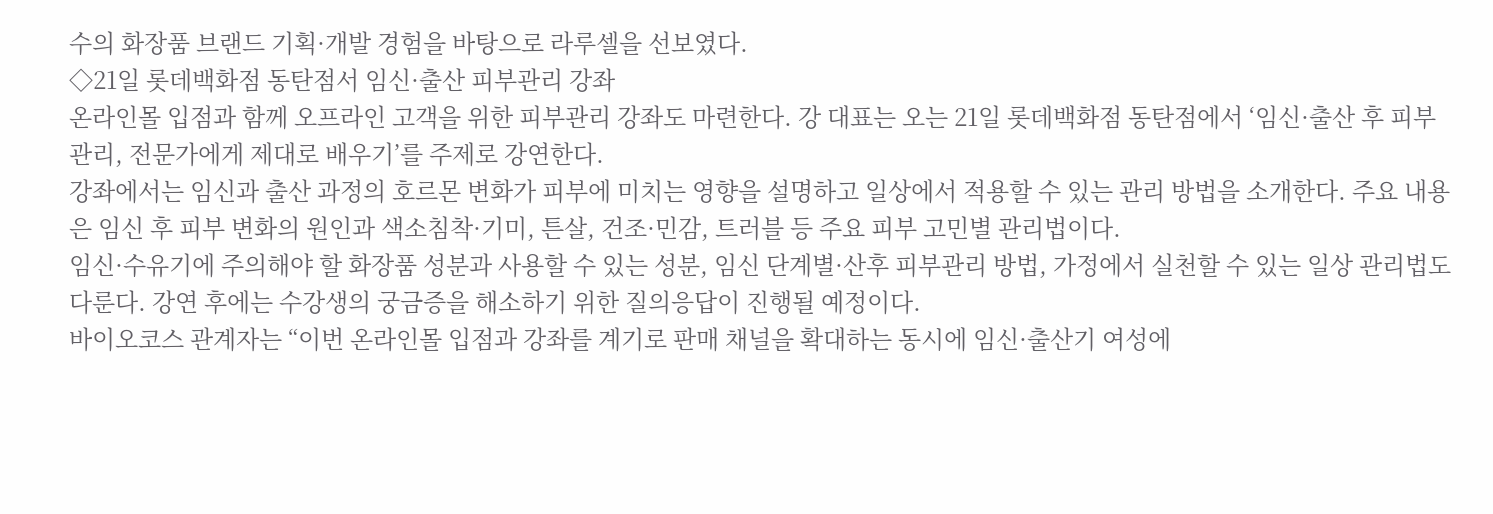수의 화장품 브랜드 기획·개발 경험을 바탕으로 라루셀을 선보였다.
◇21일 롯데백화점 동탄점서 임신·출산 피부관리 강좌
온라인몰 입점과 함께 오프라인 고객을 위한 피부관리 강좌도 마련한다. 강 대표는 오는 21일 롯데백화점 동탄점에서 ‘임신·출산 후 피부관리, 전문가에게 제대로 배우기’를 주제로 강연한다.
강좌에서는 임신과 출산 과정의 호르몬 변화가 피부에 미치는 영향을 설명하고 일상에서 적용할 수 있는 관리 방법을 소개한다. 주요 내용은 임신 후 피부 변화의 원인과 색소침착·기미, 튼살, 건조·민감, 트러블 등 주요 피부 고민별 관리법이다.
임신·수유기에 주의해야 할 화장품 성분과 사용할 수 있는 성분, 임신 단계별·산후 피부관리 방법, 가정에서 실천할 수 있는 일상 관리법도 다룬다. 강연 후에는 수강생의 궁금증을 해소하기 위한 질의응답이 진행될 예정이다.
바이오코스 관계자는 “이번 온라인몰 입점과 강좌를 계기로 판매 채널을 확대하는 동시에 임신·출산기 여성에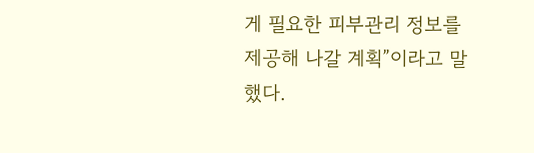게 필요한 피부관리 정보를 제공해 나갈 계획”이라고 말했다.